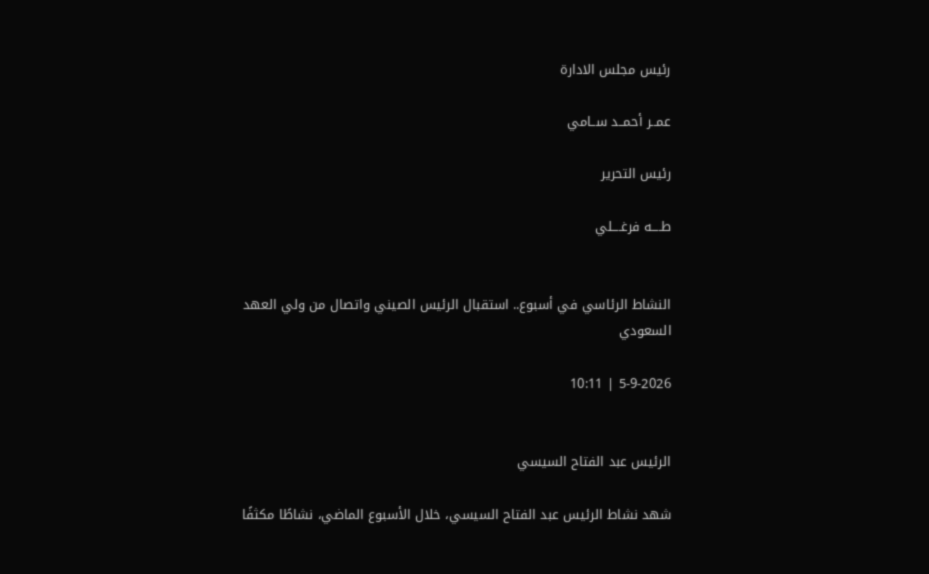رئيس مجلس الادارة

عمــر أحمــد ســامي

رئيس التحرير

طــــه فرغــــلي


النشاط الرئاسي في أسبوع.. استقبال الرئيس الصيني واتصال من ولي العهد السعودي

5-9-2026 | 10:11


الرئيس عبد الفتاح السيسي

شهد نشاط الرئيس عبد الفتاح السيسي، خلال الأسبوع الماضي، نشاطًا مكثفًا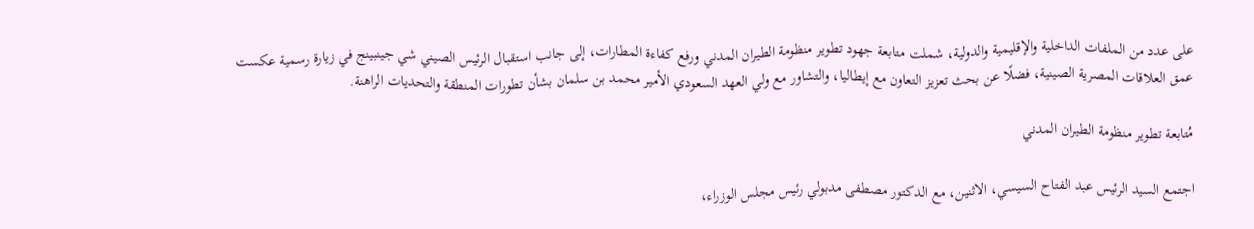على عدد من الملفات الداخلية والإقليمية والدولية، شملت متابعة جهود تطوير منظومة الطيران المدني ورفع كفاءة المطارات، إلى جانب استقبال الرئيس الصيني شي جينبينج في زيارة رسمية عكست عمق العلاقات المصرية الصينية، فضلًا عن بحث تعزيز التعاون مع إيطاليا، والتشاور مع ولي العهد السعودي الأمير محمد بن سلمان بشأن تطورات المنطقة والتحديات الراهنة.

مُتابعة تطوير منظومة الطيران المدني

اجتمع السيد الرئيس عبد الفتاح السيسي، الاثنين، مع الدكتور مصطفى مدبولي رئيس مجلس الوزراء،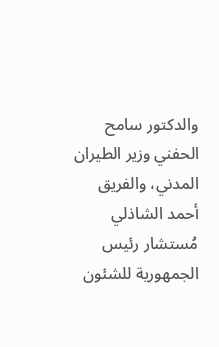والدكتور سامح الحفني وزير الطيران المدني، والفريق أحمد الشاذلي مُستشار رئيس الجمهورية للشئون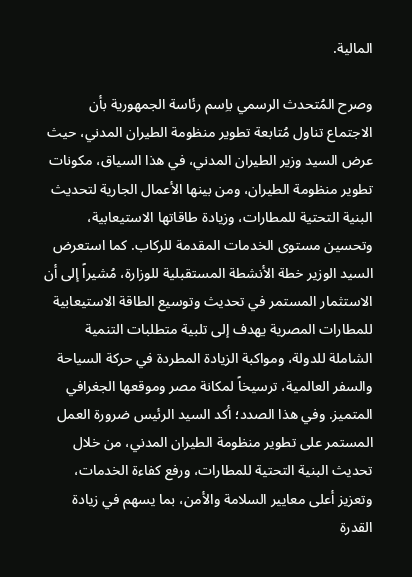المالية.

وصرح المُتحدث الرسمي باِسم رئاسة الجمهورية بأن الاجتماع تناول مُتابعة تطوير منظومة الطيران المدني، حيث عرض السيد وزير الطيران المدني، في هذا السياق، مكونات تطوير منظومة الطيران، ومن بينها الأعمال الجارية لتحديث البنية التحتية للمطارات، وزيادة طاقاتها الاستيعابية، وتحسين مستوى الخدمات المقدمة للركاب. كما استعرض السيد الوزير خطة الأنشطة المستقبلية للوزارة، مُشيراً إلى أن الاستثمار المستمر في تحديث وتوسيع الطاقة الاستيعابية للمطارات المصرية يهدف إلى تلبية متطلبات التنمية الشاملة للدولة، ومواكبة الزيادة المطردة في حركة السياحة والسفر العالمية، ترسيخاً لمكانة مصر وموقعها الجغرافي المتميز. وفي هذا الصدد؛ أكد السيد الرئيس ضرورة العمل المستمر على تطوير منظومة الطيران المدني، من خلال تحديث البنية التحتية للمطارات، ورفع كفاءة الخدمات، وتعزيز أعلى معايير السلامة والأمن، بما يسهم في زيادة القدرة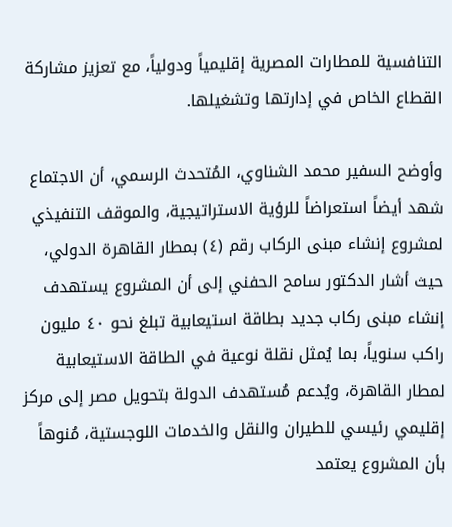التنافسية للمطارات المصرية إقليمياً ودولياً، مع تعزيز مشاركة القطاع الخاص في إدارتها وتشغيلها.

وأوضح السفير محمد الشناوي، المُتحدث الرسمي، أن الاجتماع شهد أيضاً استعراضاً للرؤية الاستراتيجية، والموقف التنفيذي لمشروع إنشاء مبنى الركاب رقم (٤) بمطار القاهرة الدولي، حيث أشار الدكتور سامح الحفني إلى أن المشروع يستهدف إنشاء مبنى ركاب جديد بطاقة استيعابية تبلغ نحو ٤٠ مليون راكب سنوياً، بما يُمثل نقلة نوعية في الطاقة الاستيعابية لمطار القاهرة، ويُدعم مُستهدف الدولة بتحويل مصر إلى مركز إقليمي رئيسي للطيران والنقل والخدمات اللوجستية، مُنوهاً بأن المشروع يعتمد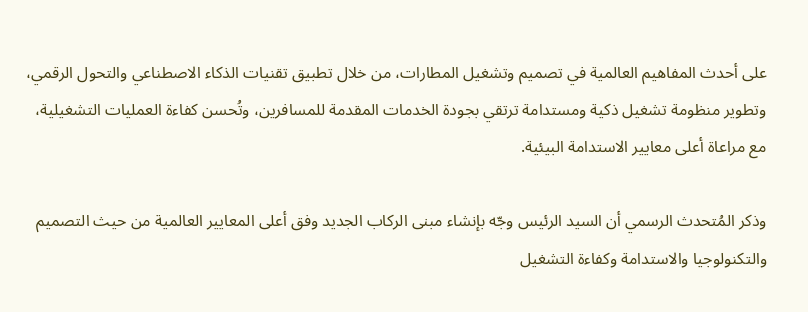على أحدث المفاهيم العالمية في تصميم وتشغيل المطارات، من خلال تطبيق تقنيات الذكاء الاصطناعي والتحول الرقمي، وتطوير منظومة تشغيل ذكية ومستدامة ترتقي بجودة الخدمات المقدمة للمسافرين، وتُحسن كفاءة العمليات التشغيلية، مع مراعاة أعلى معايير الاستدامة البيئية.

وذكر المُتحدث الرسمي أن السيد الرئيس وجّه بإنشاء مبنى الركاب الجديد وفق أعلى المعايير العالمية من حيث التصميم والتكنولوجيا والاستدامة وكفاءة التشغيل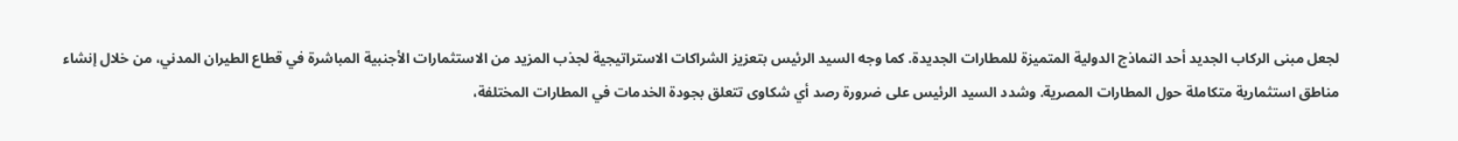لجعل مبنى الركاب الجديد أحد النماذج الدولية المتميزة للمطارات الجديدة. كما وجه السيد الرئيس بتعزيز الشراكات الاستراتيجية لجذب المزيد من الاستثمارات الأجنبية المباشرة في قطاع الطيران المدني، من خلال إنشاء مناطق استثمارية متكاملة حول المطارات المصرية. وشدد السيد الرئيس على ضرورة رصد أي شكاوى تتعلق بجودة الخدمات في المطارات المختلفة،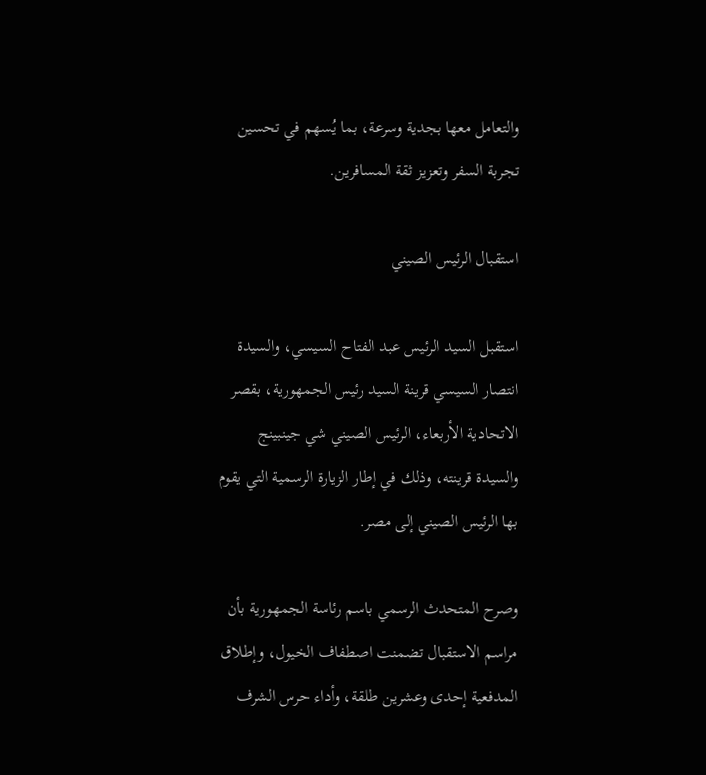والتعامل معها بجدية وسرعة، بما يُسهم في تحسين تجربة السفر وتعزيز ثقة المسافرين.

استقبال الرئيس الصيني

استقبل السيد الرئيس عبد الفتاح السيسي، والسيدة انتصار السيسي قرينة السيد رئيس الجمهورية، بقصر الاتحادية الأربعاء، الرئيس الصيني شي جينبينج والسيدة قرينته، وذلك في إطار الزيارة الرسمية التي يقوم بها الرئيس الصيني إلى مصر.

وصرح المتحدث الرسمي باسم رئاسة الجمهورية بأن مراسم الاستقبال تضمنت اصطفاف الخيول، وإطلاق المدفعية إحدى وعشرين طلقة، وأداء حرس الشرف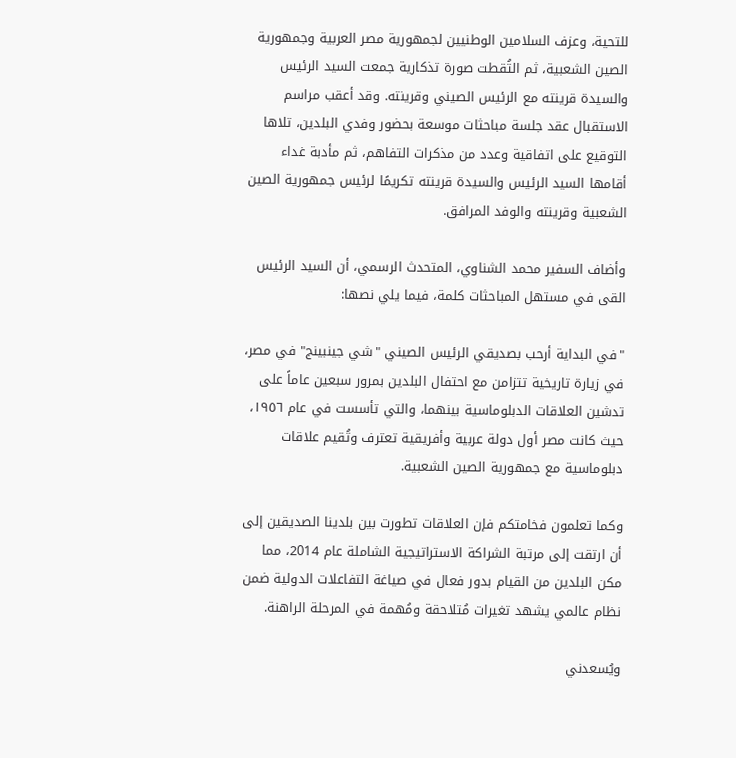للتحية، وعزف السلامين الوطنيين لجمهورية مصر العربية وجمهورية الصين الشعبية، ثم التُقطت صورة تذكارية جمعت السيد الرئيس والسيدة قرينته مع الرئيس الصيني وقرينته. وقد أعقب مراسم الاستقبال عقد جلسة مباحثات موسعة بحضور وفدي البلدين، تلاها التوقيع على اتفاقية وعدد من مذكرات التفاهم، ثم مأدبة غداء أقامها السيد الرئيس والسيدة قرينته تكريمًا لرئيس جمهورية الصين الشعبية وقرينته والوفد المرافق.

وأضاف السفير محمد الشناوي، المتحدث الرسمي، أن السيد الرئيس القى في مستهل المباحثات كلمة، فيما يلي نصها:

"في البداية أرحب بصديقي الرئيس الصيني "شي جينبينج" في مصر، في زيارة تاريخية تتزامن مع احتفال البلدين بمرور سبعين عاماً على تدشين العلاقات الدبلوماسية بينهما، والتي تأسست في عام ١٩٥٦، حيث كانت مصر أول دولة عربية وأفريقية تعترف وتُقيم علاقات دبلوماسية مع جمهورية الصين الشعبية.

وكما تعلمون فخامتكم فإن العلاقات تطورت بين بلدينا الصديقين إلى أن ارتقت إلى مرتبة الشراكة الاستراتيجية الشاملة عام 2014، مما مكن البلدين من القيام بدور فعال في صياغة التفاعلات الدولية ضمن نظام عالمي يشهد تغيرات مُتلاحقة ومُهمة في المرحلة الراهنة.

ويُسعدني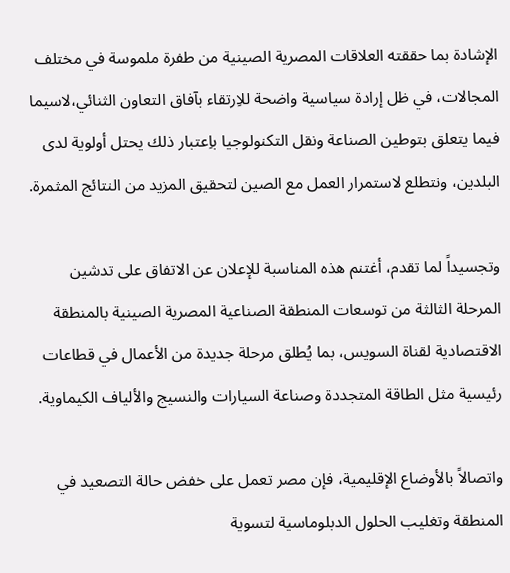الإشادة بما حققته العلاقات المصرية الصينية من طفرة ملموسة في مختلف المجالات، في ظل إرادة سياسية واضحة للاِرتقاء بآفاق التعاون الثنائي،لاسيما فيما يتعلق بتوطين الصناعة ونقل التكنولوجيا باِعتبار ذلك يحتل أولوية لدى البلدين، ونتطلع لاستمرار العمل مع الصين لتحقيق المزيد من النتائج المثمرة.

وتجسيداً لما تقدم، أغتنم هذه المناسبة للإعلان عن الاتفاق على تدشين المرحلة الثالثة من توسعات المنطقة الصناعية المصرية الصينية بالمنطقة الاقتصادية لقناة السويس، بما يُطلق مرحلة جديدة من الأعمال في قطاعات رئيسية مثل الطاقة المتجددة وصناعة السيارات والنسيج والألياف الكيماوية.

واتصالاً بالأوضاع الإقليمية، فإن مصر تعمل على خفض حالة التصعيد في المنطقة وتغليب الحلول الدبلوماسية لتسوية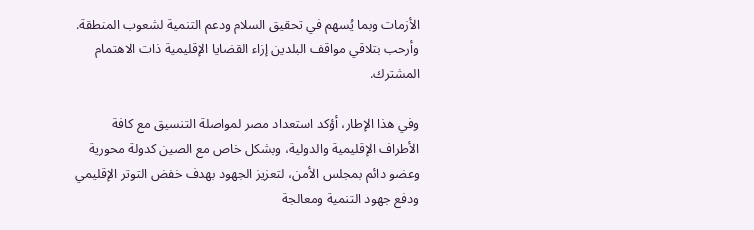الأزمات وبما يُسهم في تحقيق السلام ودعم التنمية لشعوب المنطقة. وأرحب بتلاقي مواقف البلدين إزاء القضايا الإقليمية ذات الاهتمام المشترك.

وفي هذا الإطار، أؤكد استعداد مصر لمواصلة التنسيق مع كافة الأطراف الإقليمية والدولية، وبشكل خاص مع الصين كدولة محورية وعضو دائم بمجلس الأمن، لتعزيز الجهود بهدف خفض التوتر الإقليمي ودفع جهود التنمية ومعالجة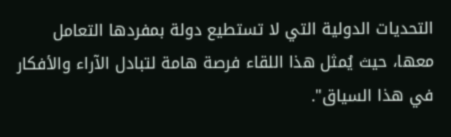التحديات الدولية التي لا تستطيع دولة بمفردها التعامل معها، حيث يُمثل هذا اللقاء فرصة هامة لتبادل الآراء والأفكار في هذا السياق".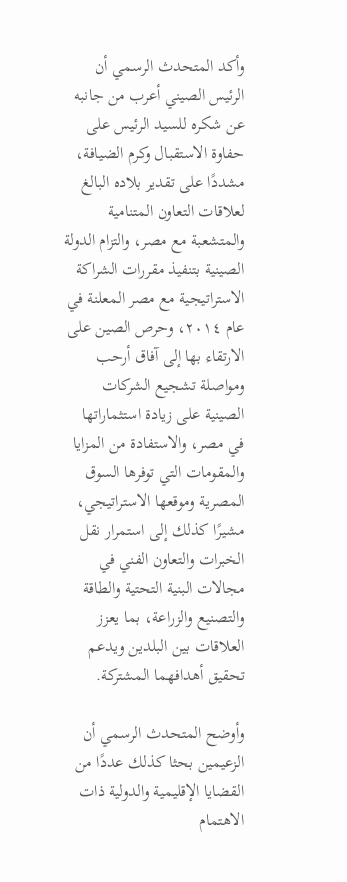وأكد المتحدث الرسمي أن الرئيس الصيني أعرب من جانبه عن شكره للسيد الرئيس على حفاوة الاستقبال وكرم الضيافة، مشددًا على تقدير بلاده البالغ لعلاقات التعاون المتنامية والمتشعبة مع مصر، والتزام الدولة الصينية بتنفيذ مقررات الشراكة الاستراتيجية مع مصر المعلنة في عام ٢٠١٤، وحرص الصين على الارتقاء بها إلى آفاق أرحب ومواصلة تشجيع الشركات الصينية على زيادة استثماراتها في مصر، والاستفادة من المزايا والمقومات التي توفرها السوق المصرية وموقعها الاستراتيجي، مشيرًا كذلك إلى استمرار نقل الخبرات والتعاون الفني في مجالات البنية التحتية والطاقة والتصنيع والزراعة، بما يعزز العلاقات بين البلدين ويدعم تحقيق أهدافهما المشتركة.

وأوضح المتحدث الرسمي أن الزعيمين بحثا كذلك عددًا من القضايا الإقليمية والدولية ذات الاهتمام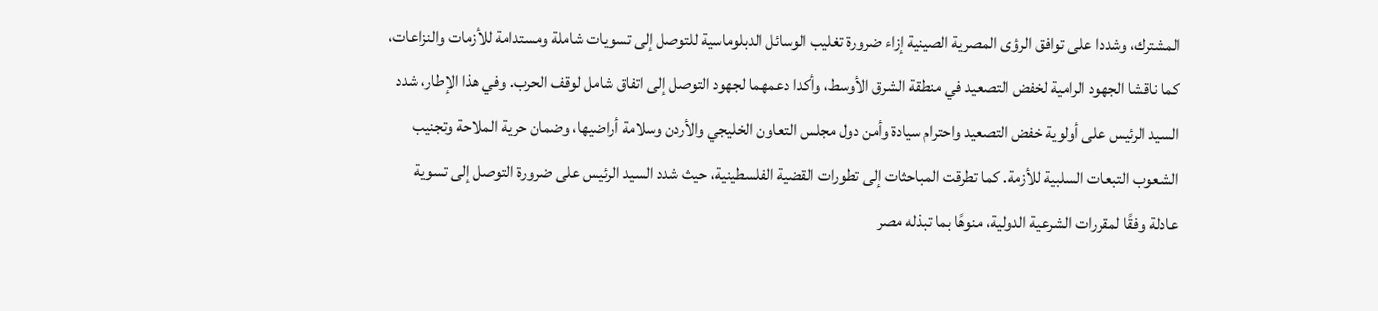المشترك، وشددا على توافق الرؤى المصرية الصينية إزاء ضرورة تغليب الوسائل الدبلوماسية للتوصل إلى تسويات شاملة ومستدامة للأزمات والنزاعات، كما ناقشا الجهود الرامية لخفض التصعيد في منطقة الشرق الأوسط، وأكدا دعمهما لجهود التوصل إلى اتفاق شامل لوقف الحرب. وفي هذا الإطار، شدد السيد الرئيس على أولوية خفض التصعيد واحترام سيادة وأمن دول مجلس التعاون الخليجي والأردن وسلامة أراضيها، وضمان حرية الملاحة وتجنيب الشعوب التبعات السلبية للأزمة. كما تطرقت المباحثات إلى تطورات القضية الفلسطينية، حيث شدد السيد الرئيس على ضرورة التوصل إلى تسوية عادلة وفقًا لمقررات الشرعية الدولية، منوهًا بما تبذله مصر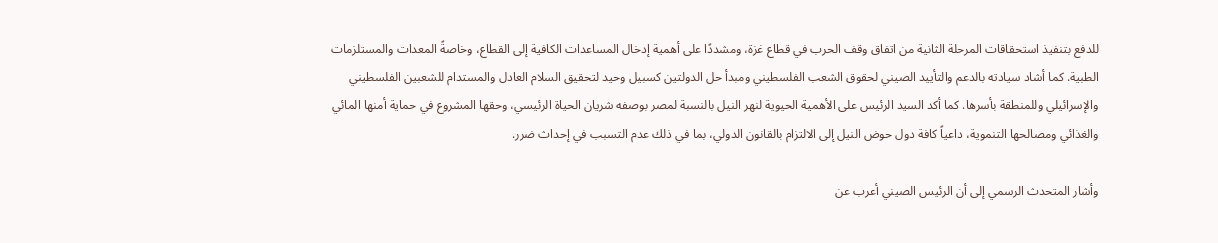للدفع بتنفيذ استحقاقات المرحلة الثانية من اتفاق وقف الحرب في قطاع غزة، ومشددًا على أهمية إدخال المساعدات الكافية إلى القطاع، وخاصةً المعدات والمستلزمات الطبية. كما أشاد سيادته بالدعم والتأييد الصيني لحقوق الشعب الفلسطيني ومبدأ حل الدولتين كسبيل وحيد لتحقيق السلام العادل والمستدام للشعبين الفلسطيني والإسرائيلي وللمنطقة بأسرها. كما أكد السيد الرئيس على الأهمية الحيوية لنهر النيل بالنسبة لمصر بوصفه شريان الحياة الرئيسي، وحقها المشروع في حماية أمنها المائي والغذائي ومصالحها التنموية، داعياً كافة دول حوض النيل إلى الالتزام بالقانون الدولي، بما في ذلك عدم التسبب في إحداث ضرر.

وأشار المتحدث الرسمي إلى أن الرئيس الصيني أعرب عن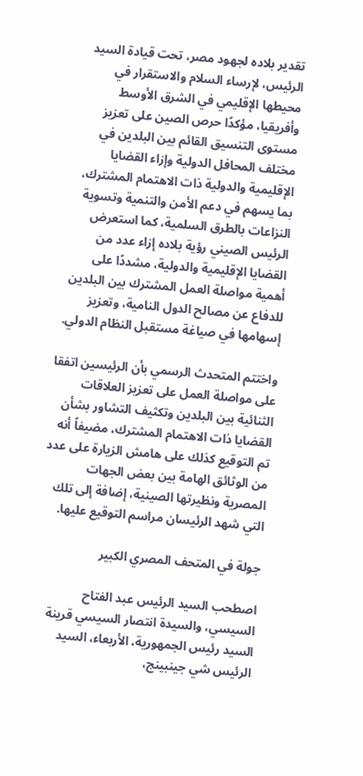تقدير بلاده لجهود مصر، تحت قيادة السيد الرئيس، لإرساء السلام والاستقرار في محيطها الإقليمي في الشرق الأوسط وأفريقيا، مؤكدًا حرص الصين على تعزيز مستوى التنسيق القائم بين البلدين في مختلف المحافل الدولية وإزاء القضايا الإقليمية والدولية ذات الاهتمام المشترك، بما يسهم في دعم الأمن والتنمية وتسوية النزاعات بالطرق السلمية، كما استعرض الرئيس الصيني رؤية بلاده إزاء عدد من القضايا الإقليمية والدولية، مشددًا على أهمية مواصلة العمل المشترك بين البلدين للدفاع عن مصالح الدول النامية، وتعزيز إسهامها في صياغة مستقبل النظام الدولي.

واختتم المتحدث الرسمي بأن الرئيسين اتفقا على مواصلة العمل على تعزيز العلاقات الثنائية بين البلدين وتكثيف التشاور بشأن القضايا ذات الاهتمام المشترك، مضيفاً أنه تم التوقيع كذلك على هامش الزيارة على عدد من الوثائق الهامة بين بعض الجهات المصرية ونظيرتها الصينية، إضافة إلى تلك التي شهد الرئيسان مراسم التوقيع عليها.

جولة في المتحف المصري الكبير

اصطحب السيد الرئيس عبد الفتاح السيسي، والسيدة انتصار السيسي قرينة السيد رئيس الجمهورية، الأربعاء، السيد الرئيس شي جينبينج،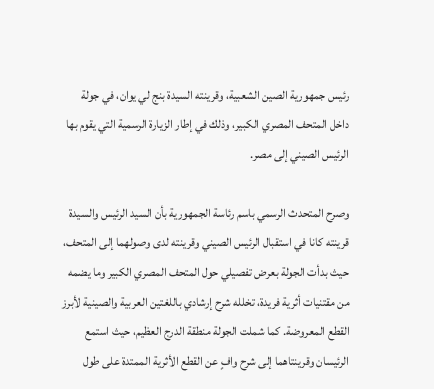رئيس جمهورية الصين الشعبية، وقرينته السيدة بنج لي يوان، في جولة داخل المتحف المصري الكبير، وذلك في إطار الزيارة الرسمية التي يقوم بها الرئيس الصيني إلى مصر.

وصرح المتحدث الرسمي باسم رئاسة الجمهورية بأن السيد الرئيس والسيدة قرينته كانا في استقبال الرئيس الصيني وقرينته لدى وصولهما إلى المتحف، حيث بدأت الجولة بعرض تفصيلي حول المتحف المصري الكبير وما يضمه من مقتنيات أثرية فريدة، تخلله شرح إرشادي باللغتين العربية والصينية لأبرز القطع المعروضة. كما شملت الجولة منطقة الدرج العظيم، حيث استمع الرئيسان وقرينتاهما إلى شرح وافٍ عن القطع الأثرية الممتدة على طول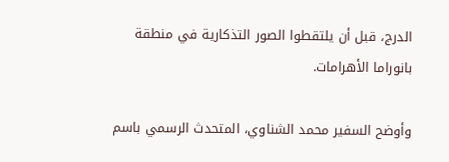الدرج، قبل أن يلتقطوا الصور التذكارية في منطقة بانوراما الأهرامات.

وأوضح السفير محمد الشناوي، المتحدث الرسمي باسم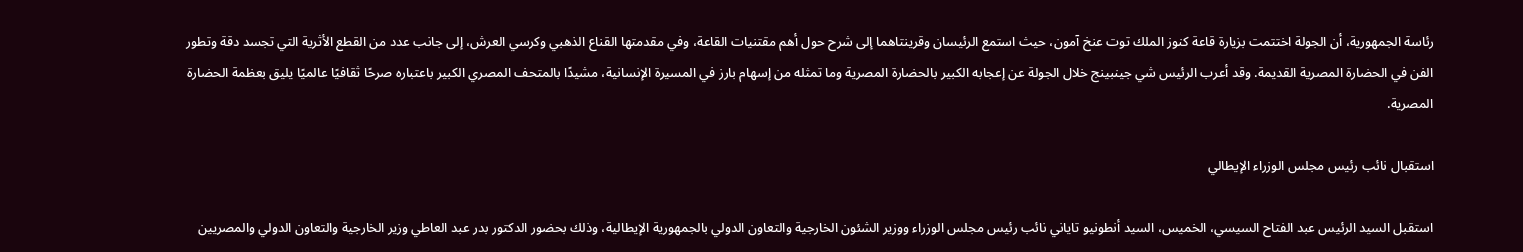رئاسة الجمهورية، أن الجولة اختتمت بزيارة قاعة كنوز الملك توت عنخ آمون، حيث استمع الرئيسان وقرينتاهما إلى شرح حول أهم مقتنيات القاعة، وفي مقدمتها القناع الذهبي وكرسي العرش، إلى جانب عدد من القطع الأثرية التي تجسد دقة وتطور الفن في الحضارة المصرية القديمة. وقد أعرب الرئيس شي جينبينج خلال الجولة عن إعجابه الكبير بالحضارة المصرية وما تمثله من إسهام بارز في المسيرة الإنسانية، مشيدًا بالمتحف المصري الكبير باعتباره صرحًا ثقافيًا عالميًا يليق بعظمة الحضارة المصرية.

استقبال نائب رئيس مجلس الوزراء الإيطالي

استقبل السيد الرئيس عبد الفتاح السيسي، الخميس، السيد أنطونيو تاياني نائب رئيس مجلس الوزراء ووزير الشئون الخارجية والتعاون الدولي بالجمهورية الإيطالية، وذلك بحضور الدكتور بدر عبد العاطي وزير الخارجية والتعاون الدولي والمصريين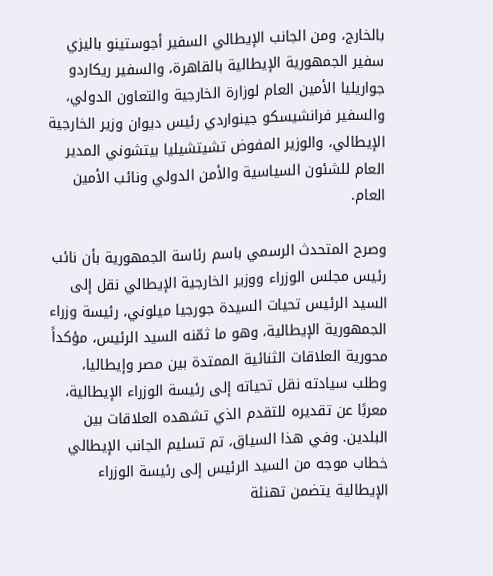بالخارج، ومن الجانب الإيطالي السفير أجوستينو باليزي سفير الجمهورية الإيطالية بالقاهرة، والسفير ريكاردو جواريليا الأمين العام لوزارة الخارجية والتعاون الدولي، والسفير فرانشيسكو جينواردي رئيس ديوان وزير الخارجية الإيطالي، والوزير المفوض تشيتشيليا بيتشوني المدير العام للشئون السياسية والأمن الدولي ونائب الأمين العام.

وصرح المتحدث الرسمي باسم رئاسة الجمهورية بأن نائب رئيس مجلس الوزراء ووزير الخارجية الإيطالي نقل إلى السيد الرئيس تحيات السيدة جورجيا ميلوني، رئيسة وزراء الجمهورية الإيطالية، وهو ما ثمّنه السيد الرئيس، مؤكداً محورية العلاقات الثنائية الممتدة بين مصر وإيطاليا، وطلب سيادته نقل تحياته إلى رئيسة الوزراء الإيطالية، معربًا عن تقديره للتقدم الذي تشهده العلاقات بين البلدين. وفي هذا السياق، تم تسليم الجانب الإيطالي خطاب موجه من السيد الرئيس إلى رئيسة الوزراء الإيطالية يتضمن تهنئة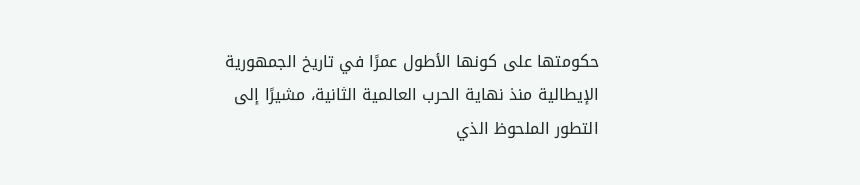حكومتها على كونها الأطول عمرًا في تاريخ الجمهورية الإيطالية منذ نهاية الحرب العالمية الثانية، مشيرًا إلى التطور الملحوظ الذي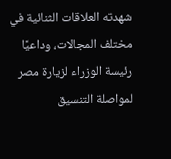شهدته العلاقات الثنائية في مختلف المجالات، وداعيًا رئيسة الوزراء لزيارة مصر لمواصلة التنسيق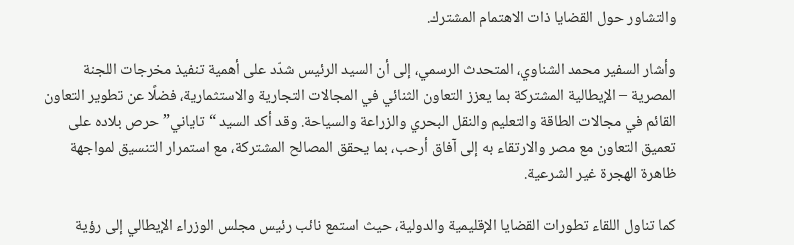والتشاور حول القضايا ذات الاهتمام المشترك.

وأشار السفير محمد الشناوي، المتحدث الرسمي، إلى أن السيد الرئيس شدّد على أهمية تنفيذ مخرجات اللجنة المصرية – الإيطالية المشتركة بما يعزز التعاون الثنائي في المجالات التجارية والاستثمارية، فضلًا عن تطوير التعاون القائم في مجالات الطاقة والتعليم والنقل البحري والزراعة والسياحة. وقد أكد السيد “تاياني” حرص بلاده على تعميق التعاون مع مصر والارتقاء به إلى آفاق أرحب، بما يحقق المصالح المشتركة، مع استمرار التنسيق لمواجهة ظاهرة الهجرة غير الشرعية.

كما تناول اللقاء تطورات القضايا الإقليمية والدولية، حيث استمع نائب رئيس مجلس الوزراء الإيطالي إلى رؤية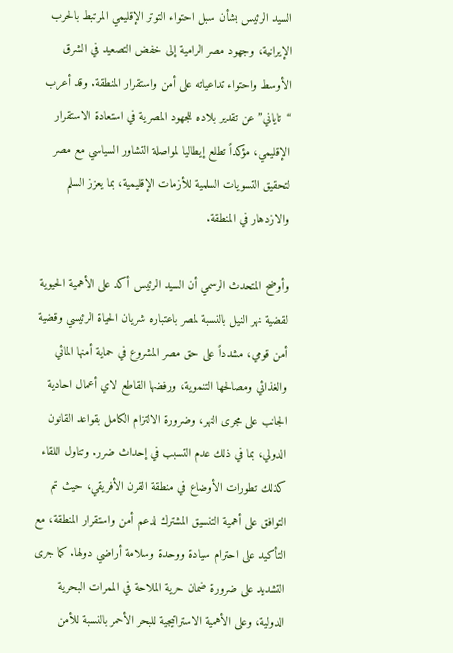السيد الرئيس بشأن سبل احتواء التوتر الإقليمي المرتبط بالحرب الإيرانية، وجهود مصر الرامية إلى خفض التصعيد في الشرق الأوسط واحتواء تداعياته على أمن واستقرار المنطقة. وقد أعرب “تاياني” عن تقدير بلاده للجهود المصرية في استعادة الاستقرار الإقليمي، مؤكداً تطلع إيطاليا لمواصلة التشاور السياسي مع مصر لتحقيق التسويات السلمية للأزمات الإقليمية، بما يعزز السلم والازدهار في المنطقة.

وأوضح المتحدث الرسمي أن السيد الرئيس أكد على الأهمية الحيوية لقضية نهر النيل بالنسبة لمصر باعتباره شريان الحياة الرئيسي وقضية أمن قومي، مشدداً على حق مصر المشروع في حماية أمنها المائي والغذائي ومصالحها التنموية، ورفضها القاطع لاي أعمال احادية الجانب على مجرى النهر، وضرورة الالتزام الكامل بقواعد القانون الدولي، بما في ذلك عدم التسبب في إحداث ضرر. وتناول اللقاء كذلك تطورات الأوضاع في منطقة القرن الأفريقي، حيث تم التوافق على أهمية التنسيق المشترك لدعم أمن واستقرار المنطقة، مع التأكيد على احترام سيادة ووحدة وسلامة أراضي دولها. كما جرى التشديد على ضرورة ضمان حرية الملاحة في الممرات البحرية الدولية، وعلى الأهمية الاستراتيجية للبحر الأحمر بالنسبة للأمن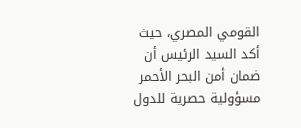القومي المصري، حيث أكد السيد الرئيس أن ضمان أمن البحر الأحمر مسؤولية حصرية للدول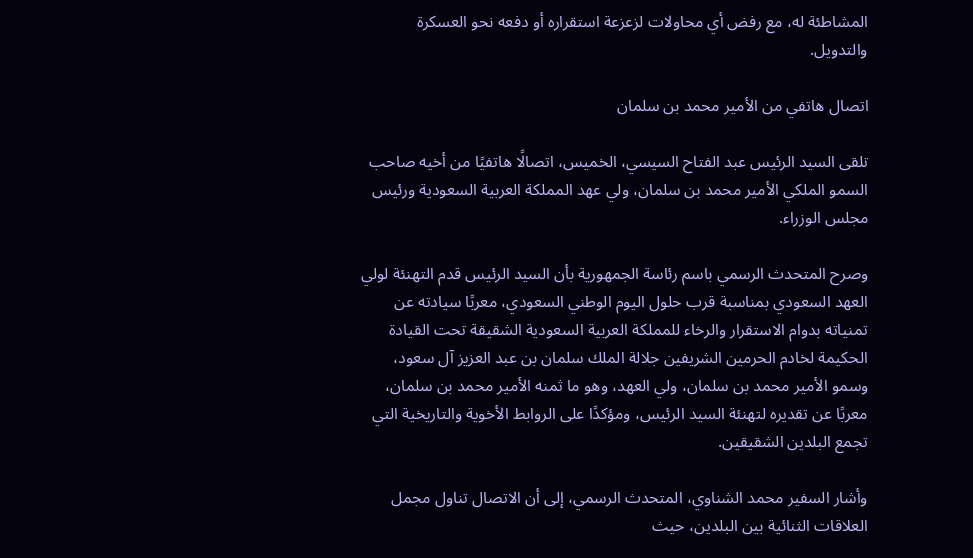المشاطئة له، مع رفض أي محاولات لزعزعة استقراره أو دفعه نحو العسكرة والتدويل.

اتصال هاتفي من الأمير محمد بن سلمان

تلقى السيد الرئيس عبد الفتاح السيسي، الخميس، اتصالًا هاتفيًا من أخيه صاحب السمو الملكي الأمير محمد بن سلمان، ولي عهد المملكة العربية السعودية ورئيس مجلس الوزراء.

وصرح المتحدث الرسمي باسم رئاسة الجمهورية بأن السيد الرئيس قدم التهنئة لولي العهد السعودي بمناسبة قرب حلول اليوم الوطني السعودي، معربًا سيادته عن تمنياته بدوام الاستقرار والرخاء للمملكة العربية السعودية الشقيقة تحت القيادة الحكيمة لخادم الحرمين الشريفين جلالة الملك سلمان بن عبد العزيز آل سعود، وسمو الأمير محمد بن سلمان، ولي العهد، وهو ما ثمنه الأمير محمد بن سلمان، معربًا عن تقديره لتهنئة السيد الرئيس، ومؤكدًا على الروابط الأخوية والتاريخية التي تجمع البلدين الشقيقين.

وأشار السفير محمد الشناوي، المتحدث الرسمي، إلى أن الاتصال تناول مجمل العلاقات الثنائية بين البلدين، حيث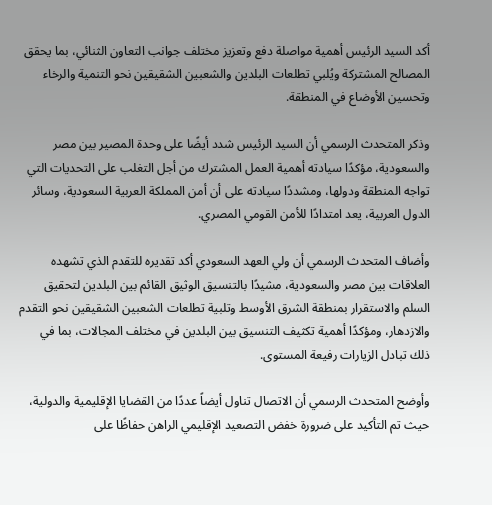أكد السيد الرئيس أهمية مواصلة دفع وتعزيز مختلف جوانب التعاون الثنائي، بما يحقق المصالح المشتركة ويُلبي تطلعات البلدين والشعبين الشقيقين نحو التنمية والرخاء وتحسين الأوضاع في المنطقة.

وذكر المتحدث الرسمي أن السيد الرئيس شدد أيضًا على وحدة المصير بين مصر والسعودية، مؤكدًا سيادته أهمية العمل المشترك من أجل التغلب على التحديات التي تواجه المنطقة ودولها، ومشددًا سيادته على أن أمن المملكة العربية السعودية، وسائر الدول العربية، يعد امتدادًا للأمن القومي المصري.

وأضاف المتحدث الرسمي أن ولي العهد السعودي أكد تقديره للتقدم الذي تشهده العلاقات بين مصر والسعودية، مشيدًا بالتنسيق الوثيق القائم بين البلدين لتحقيق السلم والاستقرار بمنطقة الشرق الأوسط وتلبية تطلعات الشعبين الشقيقين نحو التقدم والازدهار، ومؤكدًا أهمية تكثيف التنسيق بين البلدين في مختلف المجالات، بما في ذلك تبادل الزيارات رفيعة المستوى.

وأوضح المتحدث الرسمي أن الاتصال تناول أيضاً عددًا من القضايا الإقليمية والدولية، حيث تم التأكيد على ضرورة خفض التصعيد الإقليمي الراهن حفاظًا على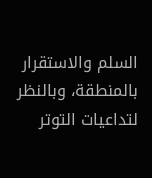السلم والاستقرار بالمنطقة، وبالنظر لتداعيات التوتر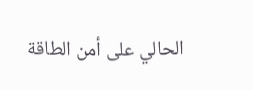الحالي على أمن الطاقة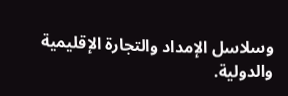وسلاسل الإمداد والتجارة الإقليمية والدولية.